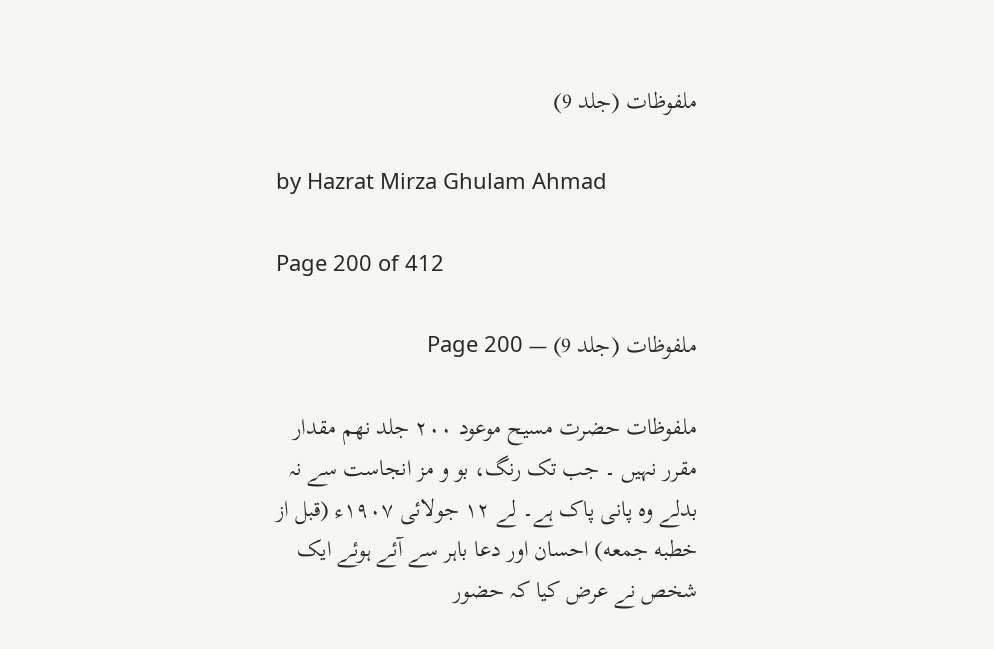ملفوظات (جلد 9)

by Hazrat Mirza Ghulam Ahmad

Page 200 of 412

ملفوظات (جلد 9) — Page 200

ملفوظات حضرت مسیح موعود ۲۰۰ جلد نهم مقدار مقرر نہیں ۔ جب تک رنگ، بو و مز انجاست سے نہ بدلے وہ پانی پاک ہے۔ لے ۱۲ جولائی ۱۹۰۷ء (قبل از خطبه جمعه) احسان اور دعا باہر سے آئے ہوئے ایک شخص نے عرض کیا کہ حضور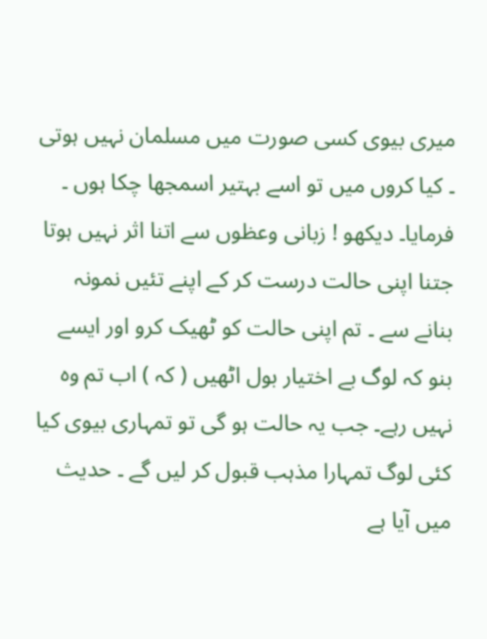میری بیوی کسی صورت میں مسلمان نہیں ہوتی ۔ کیا کروں میں تو اسے بہتیر اسمجھا چکا ہوں ۔ فرمایا۔ دیکھو ! زبانی وعظوں سے اتنا اثر نہیں ہوتا جتنا اپنی حالت درست کر کے اپنے تئیں نمونہ بنانے سے ۔ تم اپنی حالت کو ٹھیک کرو اور ایسے بنو کہ لوگ بے اختیار بول اٹھیں ( کہ ) اب تم وہ نہیں رہے۔ جب یہ حالت ہو گی تو تمہاری بیوی کیا کئی لوگ تمہارا مذہب قبول کر لیں گے ۔ حدیث میں آیا ہے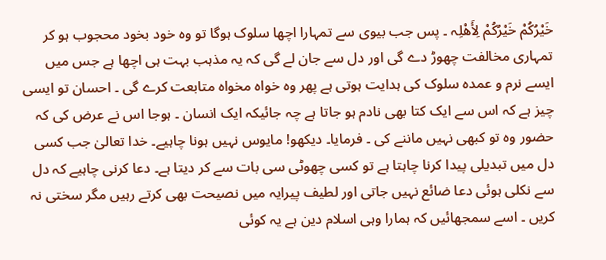خَيْرُكُمْ خَيْرُكُمْ لِأَهْلِہ ۔ پس جب بیوی سے تمہارا اچھا سلوک ہوگا تو وہ خود بخود محجوب ہو کر تمہاری مخالفت چھوڑ دے گی اور دل سے جان لے گی کہ یہ مذہب بہت ہی اچھا ہے جس میں ایسے نرم و عمدہ سلوک کی ہدایت ہوتی ہے پھر وہ خواہ مخواہ متابعت کرے گی ۔ احسان تو ایسی چیز ہے کہ اس سے ایک کتا بھی نادم ہو جاتا ہے چہ جائیکہ ایک انسان ۔ ہوجا اس نے عرض کی کہ حضور وہ تو کبھی نہیں ماننے کی ۔ فرمایا۔ دیکھو! مایوس نہیں ہونا چاہیے۔ خدا تعالیٰ جب کسی دل میں تبدیلی پیدا کرنا چاہتا ہے تو کسی چھوٹی سی بات سے کر دیتا ہے۔ دعا کرنی چاہیے کہ دل سے نکلی ہوئی دعا ضائع نہیں جاتی اور لطیف پیرایہ میں نصیحت بھی کرتے رہیں مگر سختی نہ کریں ۔ اسے سمجھائیں کہ ہمارا وہی اسلام دین ہے یہ کوئی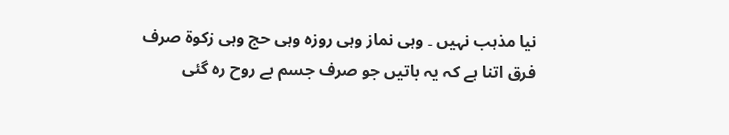نیا مذہب نہیں ۔ وہی نماز وہی روزہ وہی حج وہی زکوۃ صرف فرق اتنا ہے کہ یہ باتیں جو صرف جسم بے روح رہ گئی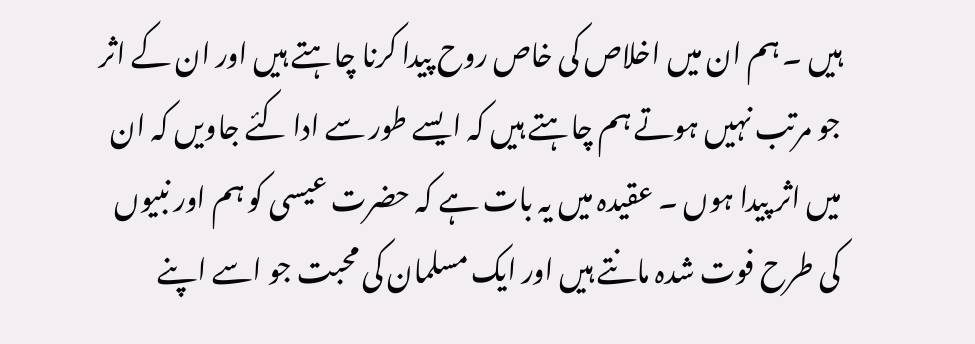ہیں ۔ ہم ان میں اخلاص کی خاص روح پیدا کرنا چاہتے ہیں اور ان کے اثر جو مرتب نہیں ہوتے ہم چاہتے ہیں کہ ایسے طور سے ادا کئے جاویں کہ ان میں اثر پیدا ہوں ۔ عقیدہ میں یہ بات ہے کہ حضرت عیسی کو ہم اور نبیوں کی طرح فوت شدہ مانتے ہیں اور ایک مسلمان کی محبت جو اسے اپنے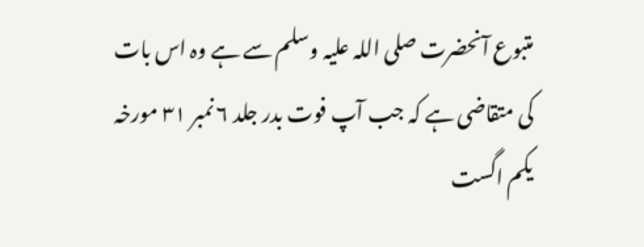متبوع آنحضرت صلی اللہ علیہ وسلم سے ہے وہ اس بات کی متقاضی ہے کہ جب آپ فوت بدر جلد ۶ نمبر ۳۱ مورخہ یکم اگست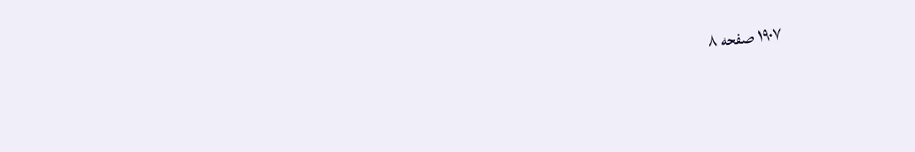۱۹۰۷ صفحه ۸